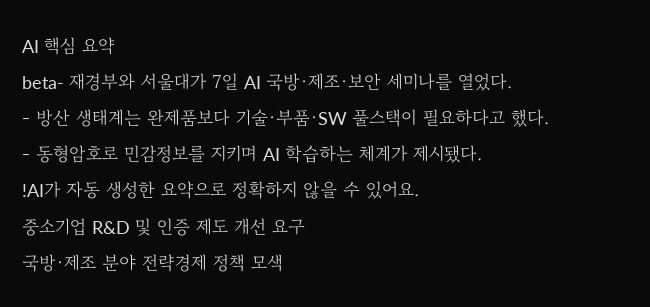AI 핵심 요약
beta- 재경부와 서울대가 7일 AI 국방·제조·보안 세미나를 열었다.
- 방산 생태계는 완제품보다 기술·부품·SW 풀스택이 필요하다고 했다.
- 동형암호로 민감정보를 지키며 AI 학습하는 체계가 제시됐다.
!AI가 자동 생성한 요약으로 정확하지 않을 수 있어요.
중소기업 R&D 및 인증 제도 개선 요구
국방·제조 분야 전략경제 정책 모색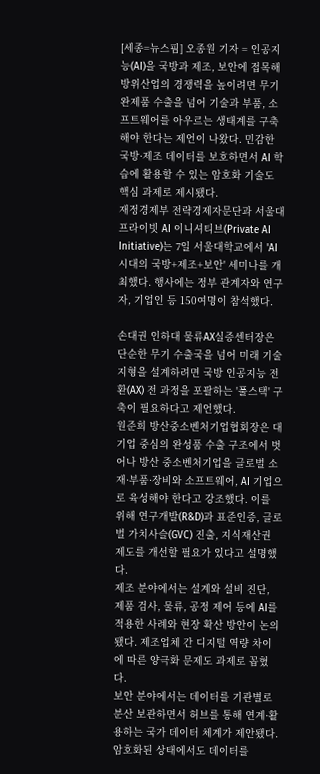[세종=뉴스핌] 오종원 기자 = 인공지능(AI)을 국방과 제조, 보안에 접목해 방위산업의 경쟁력을 높이려면 무기 완제품 수출을 넘어 기술과 부품, 소프트웨어를 아우르는 생태계를 구축해야 한다는 제언이 나왔다. 민감한 국방·제조 데이터를 보호하면서 AI 학습에 활용할 수 있는 암호화 기술도 핵심 과제로 제시됐다.
재정경제부 전략경제자문단과 서울대 프라이빗 AI 이니셔티브(Private AI Initiative)는 7일 서울대학교에서 'AI 시대의 국방+제조+보안' 세미나를 개최했다. 행사에는 정부 관계자와 연구자, 기업인 등 150여명이 참석했다.

손대권 인하대 물류AX실증센터장은 단순한 무기 수출국을 넘어 미래 기술 지형을 설계하려면 국방 인공지능 전환(AX) 전 과정을 포괄하는 '풀스택' 구축이 필요하다고 제언했다.
원준희 방산중소벤처기업협회장은 대기업 중심의 완성품 수출 구조에서 벗어나 방산 중소벤처기업을 글로벌 소재·부품·장비와 소프트웨어, AI 기업으로 육성해야 한다고 강조했다. 이를 위해 연구개발(R&D)과 표준인증, 글로벌 가치사슬(GVC) 진출, 지식재산권 제도를 개선할 필요가 있다고 설명했다.
제조 분야에서는 설계와 설비 진단, 제품 검사, 물류, 공정 제어 등에 AI를 적용한 사례와 현장 확산 방안이 논의됐다. 제조업체 간 디지털 역량 차이에 따른 양극화 문제도 과제로 꼽혔다.
보안 분야에서는 데이터를 기관별로 분산 보관하면서 허브를 통해 연계·활용하는 국가 데이터 체계가 제안됐다. 암호화된 상태에서도 데이터를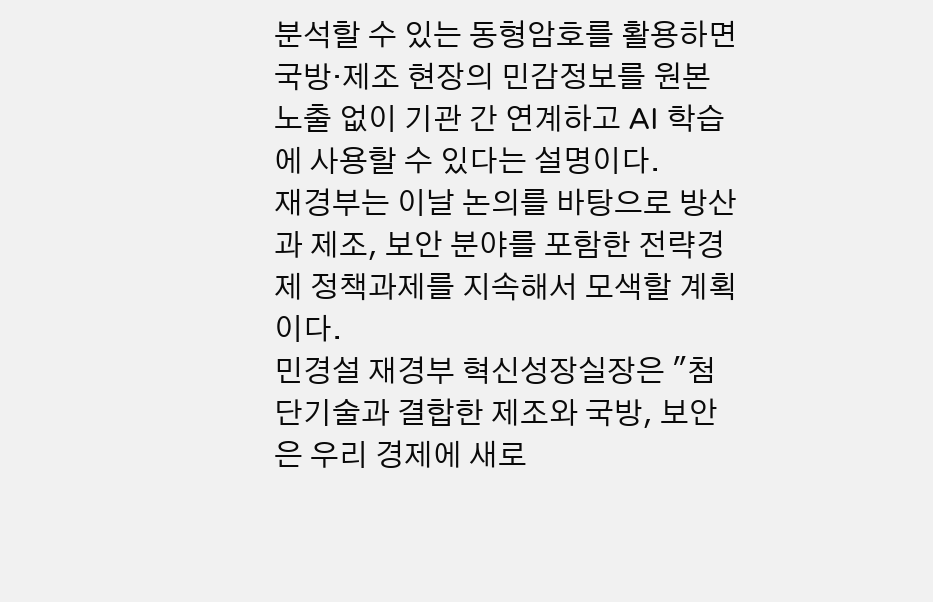분석할 수 있는 동형암호를 활용하면 국방·제조 현장의 민감정보를 원본 노출 없이 기관 간 연계하고 AI 학습에 사용할 수 있다는 설명이다.
재경부는 이날 논의를 바탕으로 방산과 제조, 보안 분야를 포함한 전략경제 정책과제를 지속해서 모색할 계획이다.
민경설 재경부 혁신성장실장은 "첨단기술과 결합한 제조와 국방, 보안은 우리 경제에 새로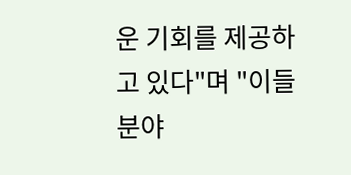운 기회를 제공하고 있다"며 "이들 분야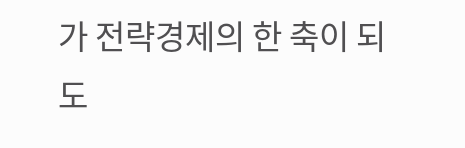가 전략경제의 한 축이 되도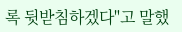록 뒷받침하겠다"고 말했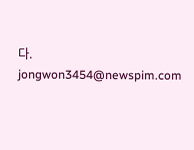다.
jongwon3454@newspim.com